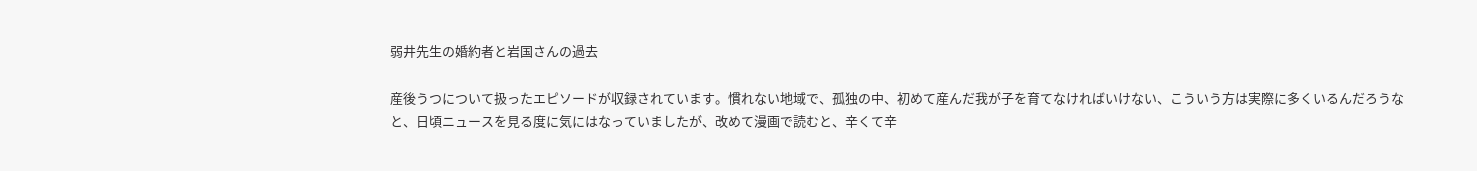弱井先生の婚約者と岩国さんの過去

産後うつについて扱ったエピソードが収録されています。慣れない地域で、孤独の中、初めて産んだ我が子を育てなければいけない、こういう方は実際に多くいるんだろうなと、日頃ニュースを見る度に気にはなっていましたが、改めて漫画で読むと、辛くて辛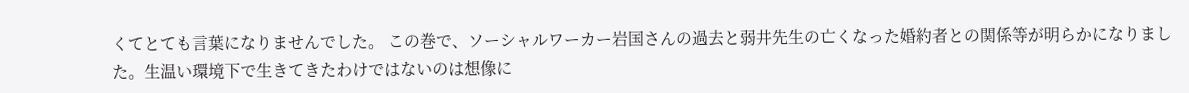くてとても言葉になりませんでした。 この巻で、ソーシャルワーカー岩国さんの過去と弱井先生の亡くなった婚約者との関係等が明らかになりました。生温い環境下で生きてきたわけではないのは想像に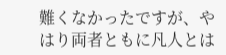難くなかったですが、やはり両者ともに凡人とは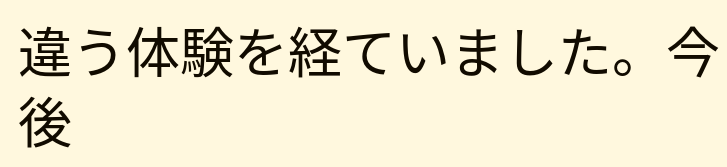違う体験を経ていました。今後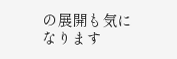の展開も気になります